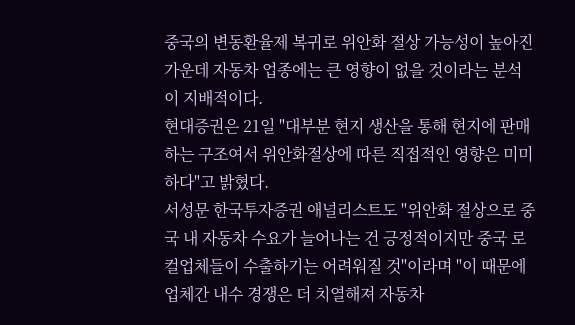중국의 변동환율제 복귀로 위안화 절상 가능성이 높아진 가운데 자동차 업종에는 큰 영향이 없을 것이라는 분석이 지배적이다.
현대증권은 21일 "대부분 현지 생산을 통해 현지에 판매하는 구조여서 위안화절상에 따른 직접적인 영향은 미미하다"고 밝혔다.
서성문 한국투자증권 애널리스트도 "위안화 절상으로 중국 내 자동차 수요가 늘어나는 건 긍정적이지만 중국 로컬업체들이 수출하기는 어려워질 것"이라며 "이 때문에 업체간 내수 경쟁은 더 치열해져 자동차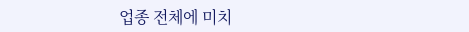업종 전체에 미치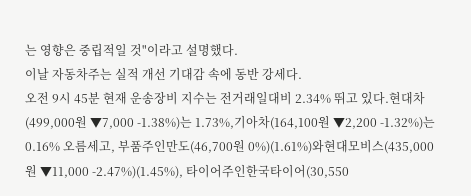는 영향은 중립적일 것"이라고 설명했다.
이날 자동차주는 실적 개선 기대감 속에 동반 강세다.
오전 9시 45분 현재 운송장비 지수는 전거래일대비 2.34% 뛰고 있다.현대차(499,000원 ▼7,000 -1.38%)는 1.73%,기아차(164,100원 ▼2,200 -1.32%)는 0.16% 오름세고, 부품주인만도(46,700원 0%)(1.61%)와현대모비스(435,000원 ▼11,000 -2.47%)(1.45%), 타이어주인한국타이어(30,550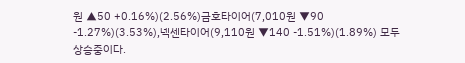원 ▲50 +0.16%)(2.56%)금호타이어(7,010원 ▼90 -1.27%)(3.53%),넥센타이어(9,110원 ▼140 -1.51%)(1.89%) 모두 상승중이다.